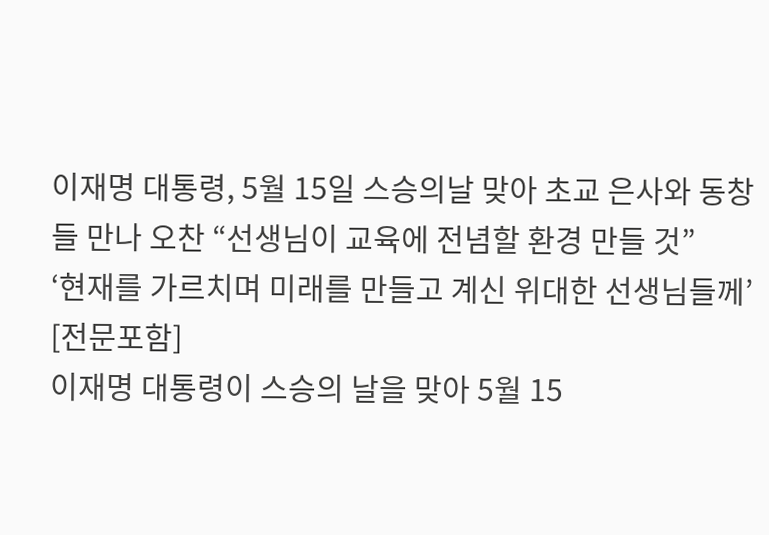이재명 대통령, 5월 15일 스승의날 맞아 초교 은사와 동창들 만나 오찬 “선생님이 교육에 전념할 환경 만들 것”
‘현재를 가르치며 미래를 만들고 계신 위대한 선생님들께’ [전문포함]
이재명 대통령이 스승의 날을 맞아 5월 15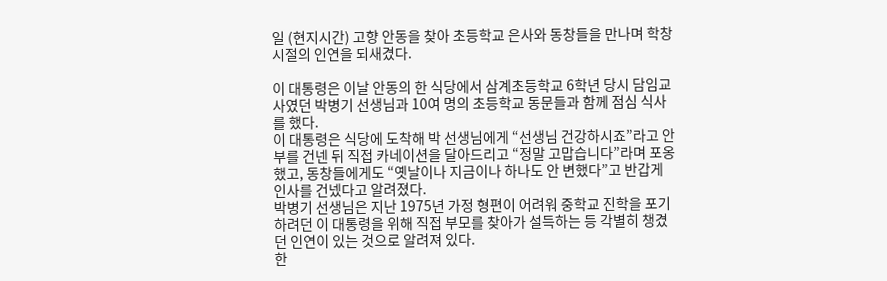일 (현지시간) 고향 안동을 찾아 초등학교 은사와 동창들을 만나며 학창 시절의 인연을 되새겼다.

이 대통령은 이날 안동의 한 식당에서 삼계초등학교 6학년 당시 담임교사였던 박병기 선생님과 10여 명의 초등학교 동문들과 함께 점심 식사를 했다.
이 대통령은 식당에 도착해 박 선생님에게 “선생님 건강하시죠”라고 안부를 건넨 뒤 직접 카네이션을 달아드리고 “정말 고맙습니다”라며 포옹했고, 동창들에게도 “옛날이나 지금이나 하나도 안 변했다”고 반갑게 인사를 건넸다고 알려졌다.
박병기 선생님은 지난 1975년 가정 형편이 어려워 중학교 진학을 포기하려던 이 대통령을 위해 직접 부모를 찾아가 설득하는 등 각별히 챙겼던 인연이 있는 것으로 알려져 있다.
한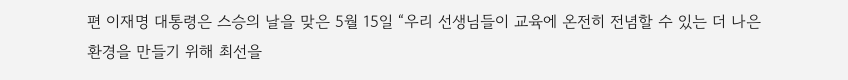편 이재명 대통령은 스승의 날을 맞은 5월 15일 “우리 선생님들이 교육에 온전히 전념할 수 있는 더 나은 환경을 만들기 위해 최선을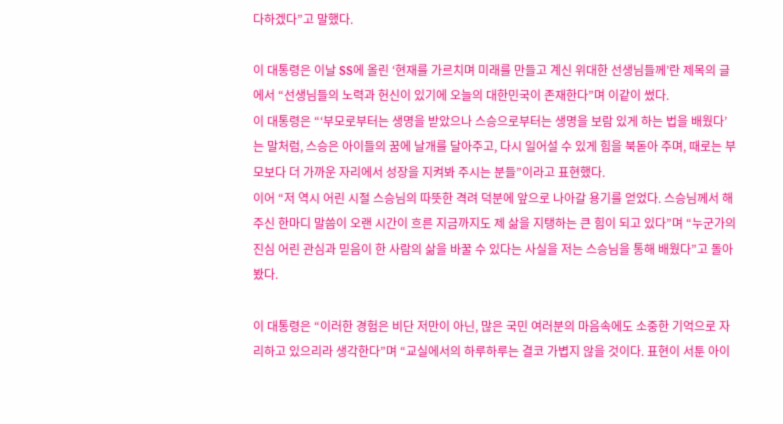다하겠다”고 말했다.

이 대통령은 이날 SS에 올린 ‘현재를 가르치며 미래를 만들고 계신 위대한 선생님들께’란 제목의 글에서 “선생님들의 노력과 헌신이 있기에 오늘의 대한민국이 존재한다”며 이같이 썼다.
이 대통령은 “‘부모로부터는 생명을 받았으나 스승으로부터는 생명을 보람 있게 하는 법을 배웠다’는 말처럼, 스승은 아이들의 꿈에 날개를 달아주고, 다시 일어설 수 있게 힘을 북돋아 주며, 때로는 부모보다 더 가까운 자리에서 성장을 지켜봐 주시는 분들”이라고 표현했다.
이어 “저 역시 어린 시절 스승님의 따뜻한 격려 덕분에 앞으로 나아갈 용기를 얻었다. 스승님께서 해주신 한마디 말씀이 오랜 시간이 흐른 지금까지도 제 삶을 지탱하는 큰 힘이 되고 있다”며 “누군가의 진심 어린 관심과 믿음이 한 사람의 삶을 바꿀 수 있다는 사실을 저는 스승님을 통해 배웠다”고 돌아봤다.

이 대통령은 “이러한 경험은 비단 저만이 아닌, 많은 국민 여러분의 마음속에도 소중한 기억으로 자리하고 있으리라 생각한다”며 “교실에서의 하루하루는 결코 가볍지 않을 것이다. 표현이 서툰 아이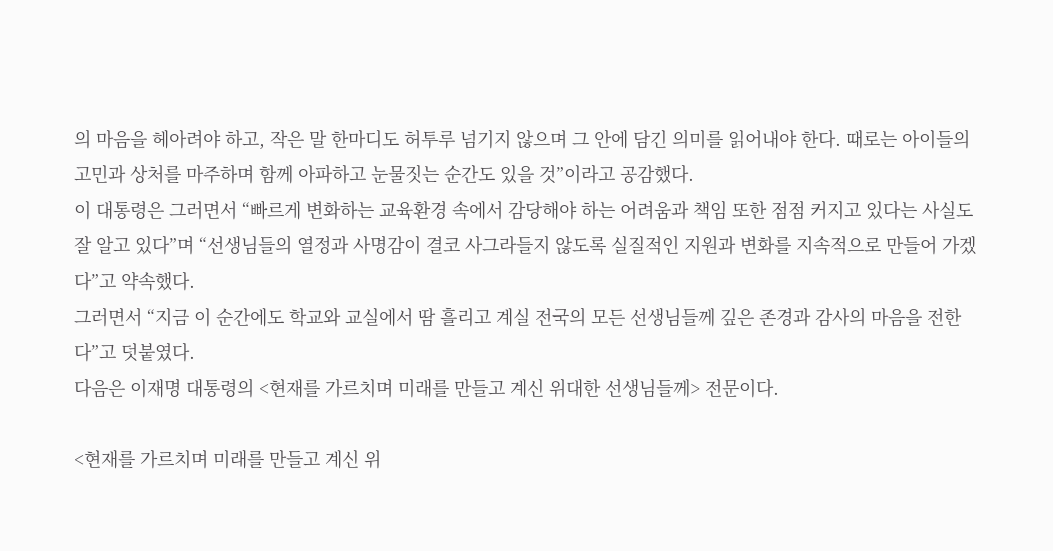의 마음을 헤아려야 하고, 작은 말 한마디도 허투루 넘기지 않으며 그 안에 담긴 의미를 읽어내야 한다. 때로는 아이들의 고민과 상처를 마주하며 함께 아파하고 눈물짓는 순간도 있을 것”이라고 공감했다.
이 대통령은 그러면서 “빠르게 변화하는 교육환경 속에서 감당해야 하는 어려움과 책임 또한 점점 커지고 있다는 사실도 잘 알고 있다”며 “선생님들의 열정과 사명감이 결코 사그라들지 않도록 실질적인 지원과 변화를 지속적으로 만들어 가겠다”고 약속했다.
그러면서 “지금 이 순간에도 학교와 교실에서 땀 흘리고 계실 전국의 모든 선생님들께 깊은 존경과 감사의 마음을 전한다”고 덧붙였다.
다음은 이재명 대통령의 <현재를 가르치며 미래를 만들고 계신 위대한 선생님들께> 전문이다.

<현재를 가르치며 미래를 만들고 계신 위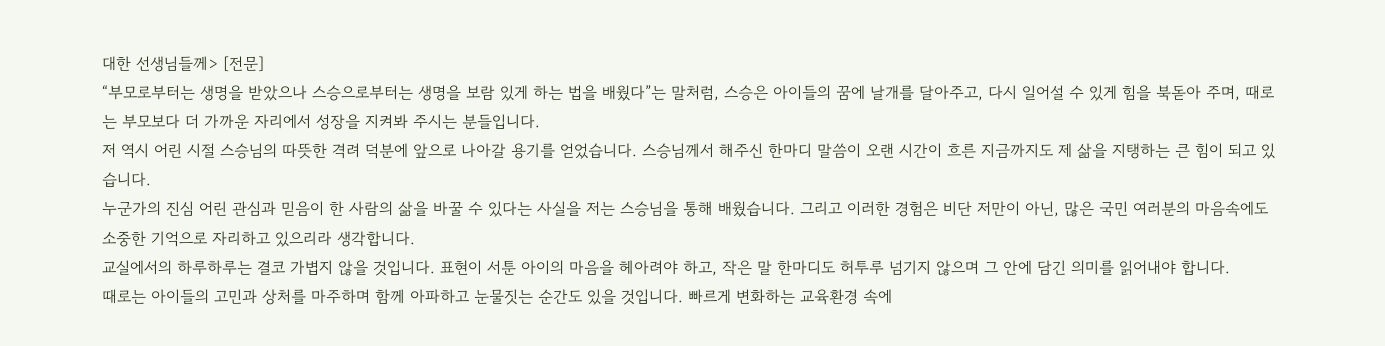대한 선생님들께> [전문]
“부모로부터는 생명을 받았으나 스승으로부터는 생명을 보람 있게 하는 법을 배웠다”는 말처럼, 스승은 아이들의 꿈에 날개를 달아주고, 다시 일어설 수 있게 힘을 북돋아 주며, 때로는 부모보다 더 가까운 자리에서 성장을 지켜봐 주시는 분들입니다.
저 역시 어린 시절 스승님의 따뜻한 격려 덕분에 앞으로 나아갈 용기를 얻었습니다. 스승님께서 해주신 한마디 말씀이 오랜 시간이 흐른 지금까지도 제 삶을 지탱하는 큰 힘이 되고 있습니다.
누군가의 진심 어린 관심과 믿음이 한 사람의 삶을 바꿀 수 있다는 사실을 저는 스승님을 통해 배웠습니다. 그리고 이러한 경험은 비단 저만이 아닌, 많은 국민 여러분의 마음속에도 소중한 기억으로 자리하고 있으리라 생각합니다.
교실에서의 하루하루는 결코 가볍지 않을 것입니다. 표현이 서툰 아이의 마음을 헤아려야 하고, 작은 말 한마디도 허투루 넘기지 않으며 그 안에 담긴 의미를 읽어내야 합니다.
때로는 아이들의 고민과 상처를 마주하며 함께 아파하고 눈물짓는 순간도 있을 것입니다. 빠르게 변화하는 교육환경 속에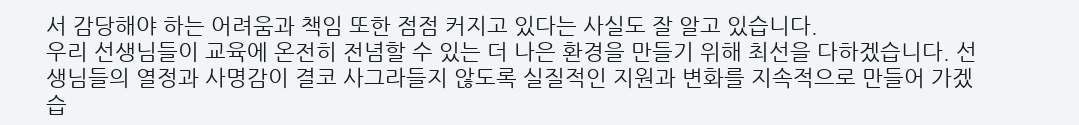서 감당해야 하는 어려움과 책임 또한 점점 커지고 있다는 사실도 잘 알고 있습니다.
우리 선생님들이 교육에 온전히 전념할 수 있는 더 나은 환경을 만들기 위해 최선을 다하겠습니다. 선생님들의 열정과 사명감이 결코 사그라들지 않도록 실질적인 지원과 변화를 지속적으로 만들어 가겠습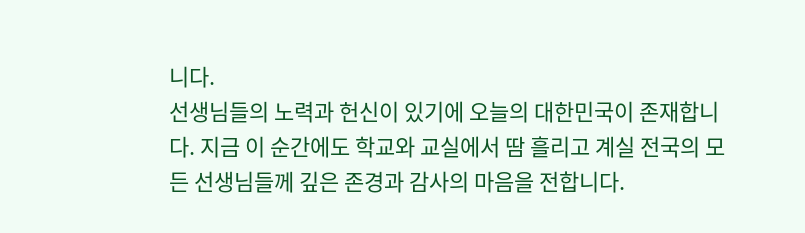니다.
선생님들의 노력과 헌신이 있기에 오늘의 대한민국이 존재합니다. 지금 이 순간에도 학교와 교실에서 땀 흘리고 계실 전국의 모든 선생님들께 깊은 존경과 감사의 마음을 전합니다.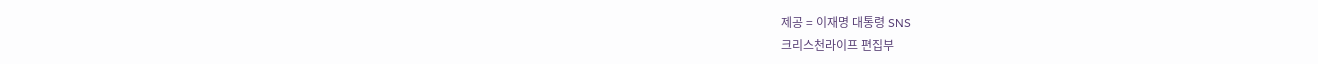제공 = 이재명 대통령 SNS
크리스천라이프 편집부